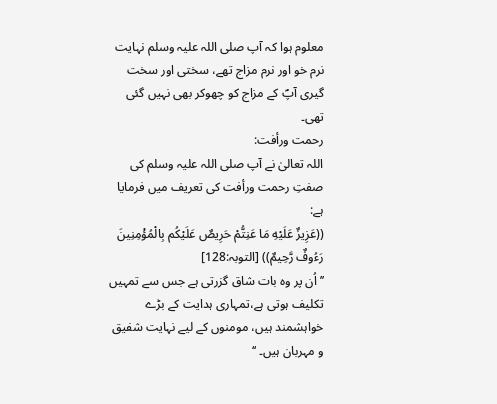معلوم ہوا کہ آپ صلی اللہ علیہ وسلم نہایت نرم خو اور نرم مزاج تھے، سختی اور سخت گیری آپؐ کے مزاج کو چھوکر بھی نہیں گئی تھی۔
رحمت ورأفت:
اللہ تعالیٰ نے آپ صلی اللہ علیہ وسلم کی صفتِ رحمت ورأفت کی تعریف میں فرمایا ہے:
((عَزِيزٌ عَلَيْهِ مَا عَنِتُّمْ حَرِيصٌ عَلَيْكُم بِالْمُؤْمِنِينَ رَءُوفٌ رَّحِيمٌ)) [التوبہ:128]
’’ اُن پر وہ بات شاق گزرتی ہے جس سے تمہیں تکلیف ہوتی ہے،تمہاری ہدایت کے بڑے خواہشمند ہیں، مومنوں کے لیے نہایت شفیق و مہربان ہیں۔ ‘‘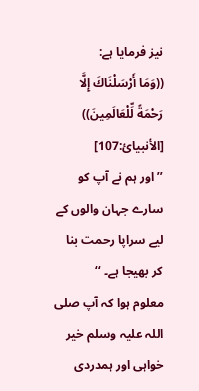نیز فرمایا ہے:
((وَمَا أَرْسَلْنَاكَ إِلَّا رَحْمَةً لِّلْعَالَمِينَ)) [الأنبیائ:107]
’’ اور ہم نے آپ کو سارے جہان والوں کے لیے سراپا رحمت بنا کر بھیجا ہے۔ ‘‘
معلوم ہوا کہ آپ صلی اللہ علیہ وسلم خیر خواہی اور ہمدردی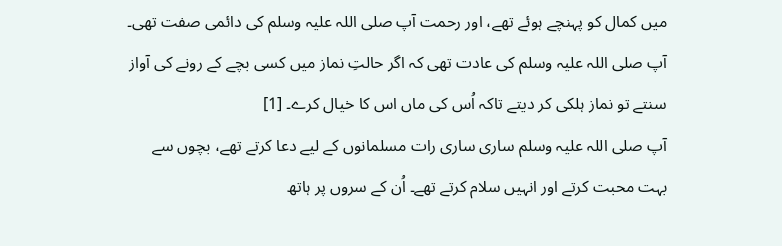میں کمال کو پہنچے ہوئے تھے، اور رحمت آپ صلی اللہ علیہ وسلم کی دائمی صفت تھی۔ آپ صلی اللہ علیہ وسلم کی عادت تھی کہ اگر حالتِ نماز میں کسی بچے کے رونے کی آواز سنتے تو نماز ہلکی کر دیتے تاکہ اُس کی ماں اس کا خیال کرے۔ [1]
آپ صلی اللہ علیہ وسلم ساری ساری رات مسلمانوں کے لیے دعا کرتے تھے، بچوں سے بہت محبت کرتے اور انہیں سلام کرتے تھے۔ اُن کے سروں پر ہاتھ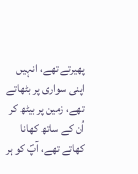پھیرتے تھے، انہیں اپنی سواری پر بٹھاتے تھے، زمین پر بیٹھ کر اُن کے ساتھ کھانا کھاتے تھے، آپؐ کو ہر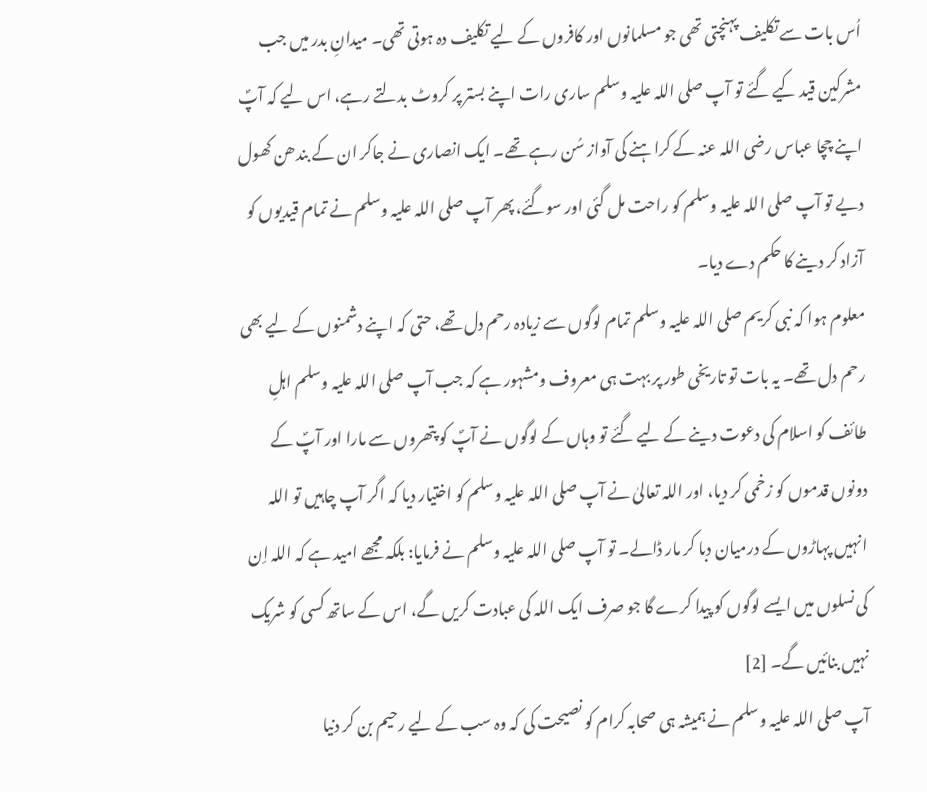اُس بات سے تکلیف پہنچتی تھی جو مسلمانوں اور کافروں کے لیے تکلیف دہ ہوتی تھی۔ میدانِ بدر میں جب مشرکین قید کیے گئے تو آپ صلی اللہ علیہ وسلم ساری رات اپنے بستر پر کروٹ بدلتے رہے، اس لیے کہ آپؐ اپنے چچا عباس رضی اللہ عنہ کے کراہنے کی آواز سُن رہے تھے۔ ایک انصاری نے جاکر ان کے بندھن کھول دیے تو آپ صلی اللہ علیہ وسلم کو راحت مل گئی اور سوگئے، پھر آپ صلی اللہ علیہ وسلم نے تمام قیدیوں کو آزاد کر دینے کا حکم دے دیا۔
معلوم ہوا کہ نبی کریم صلی اللہ علیہ وسلم تمام لوگوں سے زیادہ رحم دل تھے، حتی کہ اپنے دشمنوں کے لیے بھی رحم دل تھے۔ یہ بات تو تاریخی طور پر بہت ہی معروف ومشہور ہے کہ جب آپ صلی اللہ علیہ وسلم اہلِ طائف کو اسلام کی دعوت دینے کے لیے گئے تو وہاں کے لوگوں نے آپؐ کو پتھروں سے مارا اور آپؐ کے دونوں قدموں کو زخمی کر دیا، اور اللہ تعالیٰ نے آپ صلی اللہ علیہ وسلم کو اختیار دیا کہ اگر آپ چاہیں تو اللہ انہیں پہاڑوں کے درمیان دبا کر مار ڈالے۔ تو آپ صلی اللہ علیہ وسلم نے فرمایا: بلکہ مجھے امید ہے کہ اللہ اِن کی نسلوں میں ایسے لوگوں کو پیدا کرے گا جو صرف ایک اللہ کی عبادت کریں گے، اس کے ساتھ کسی کو شریک نہیں بنائیں گے۔ [2]
آپ صلی اللہ علیہ وسلم نے ہمیشہ ہی صحابہ کرام کو نصیحت کی کہ وہ سب کے لیے رحیم بن کر دنیا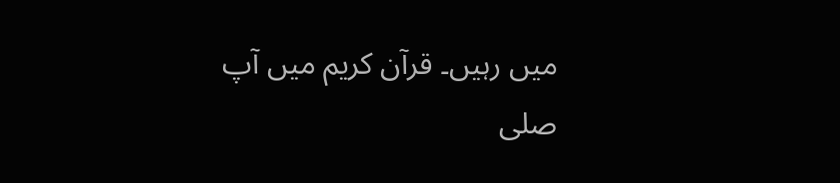میں رہیں۔ قرآن کریم میں آپ صلی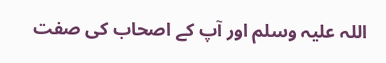اللہ علیہ وسلم اور آپ کے اصحاب کی صفت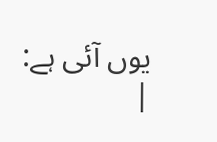یوں آئی ہے:
|